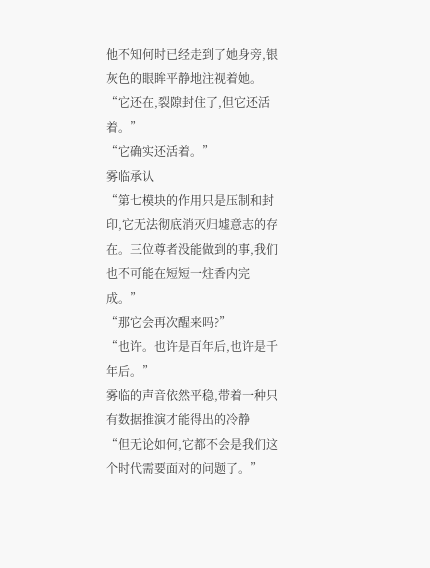他不知何时已经走到了她身旁,银灰色的眼眸平静地注视着她。
“它还在,裂隙封住了,但它还活着。”
“它确实还活着。”
雾临承认
“第七模块的作用只是压制和封印,它无法彻底消灭归墟意志的存在。三位尊者没能做到的事,我们也不可能在短短一炷香内完成。”
“那它会再次醒来吗?”
“也许。也许是百年后,也许是千年后。”
雾临的声音依然平稳,带着一种只有数据推演才能得出的冷静
“但无论如何,它都不会是我们这个时代需要面对的问题了。”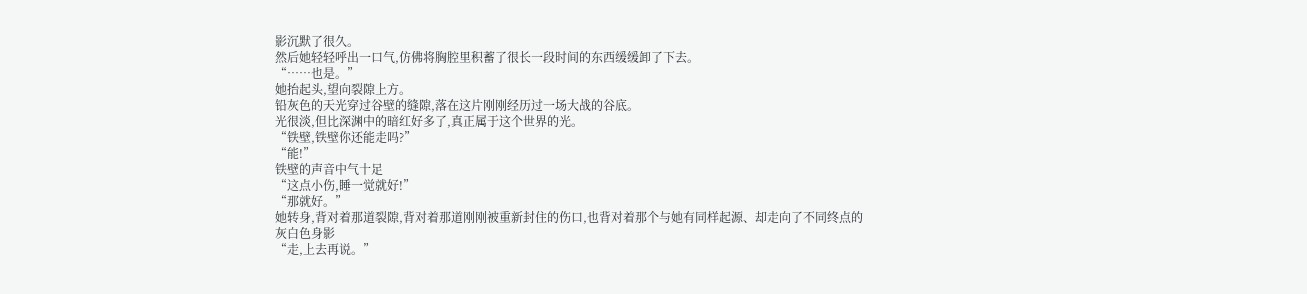影沉默了很久。
然后她轻轻呼出一口气,仿佛将胸腔里积蓄了很长一段时间的东西缓缓卸了下去。
“……也是。”
她抬起头,望向裂隙上方。
铅灰色的天光穿过谷壁的缝隙,落在这片刚刚经历过一场大战的谷底。
光很淡,但比深渊中的暗红好多了,真正属于这个世界的光。
“铁壁,铁壁你还能走吗?”
“能!”
铁壁的声音中气十足
“这点小伤,睡一觉就好!”
“那就好。”
她转身,背对着那道裂隙,背对着那道刚刚被重新封住的伤口,也背对着那个与她有同样起源、却走向了不同终点的灰白色身影
“走,上去再说。”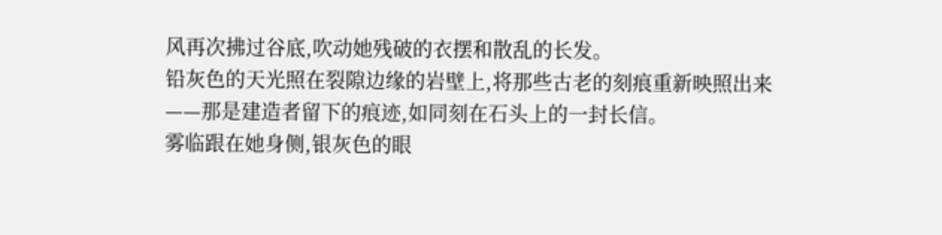风再次拂过谷底,吹动她残破的衣摆和散乱的长发。
铅灰色的天光照在裂隙边缘的岩壁上,将那些古老的刻痕重新映照出来——那是建造者留下的痕迹,如同刻在石头上的一封长信。
雾临跟在她身侧,银灰色的眼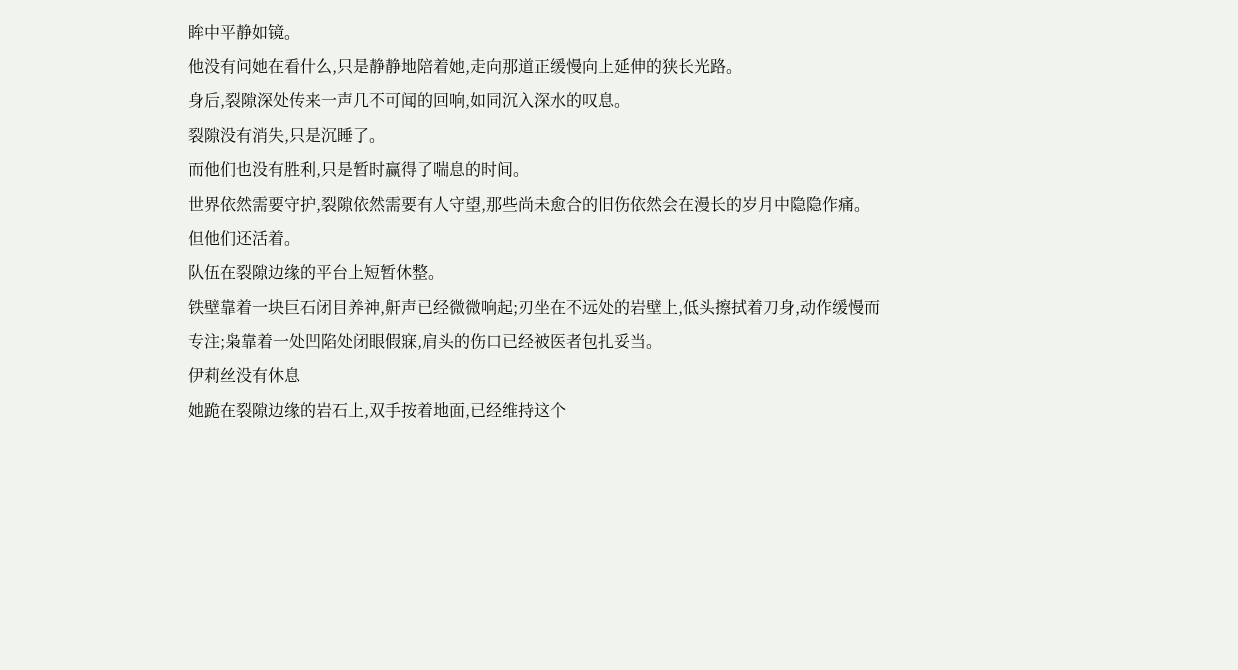眸中平静如镜。
他没有问她在看什么,只是静静地陪着她,走向那道正缓慢向上延伸的狭长光路。
身后,裂隙深处传来一声几不可闻的回响,如同沉入深水的叹息。
裂隙没有消失,只是沉睡了。
而他们也没有胜利,只是暂时赢得了喘息的时间。
世界依然需要守护,裂隙依然需要有人守望,那些尚未愈合的旧伤依然会在漫长的岁月中隐隐作痛。
但他们还活着。
队伍在裂隙边缘的平台上短暂休整。
铁壁靠着一块巨石闭目养神,鼾声已经微微响起;刃坐在不远处的岩壁上,低头擦拭着刀身,动作缓慢而专注;枭靠着一处凹陷处闭眼假寐,肩头的伤口已经被医者包扎妥当。
伊莉丝没有休息
她跪在裂隙边缘的岩石上,双手按着地面,已经维持这个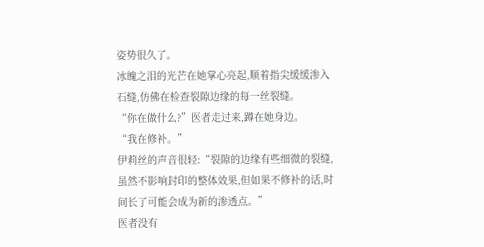姿势很久了。
冰魄之泪的光芒在她掌心亮起,顺着指尖缓缓渗入石缝,仿佛在检查裂隙边缘的每一丝裂缝。
“你在做什么?”医者走过来,蹲在她身边。
“我在修补。”
伊莉丝的声音很轻:“裂隙的边缘有些细微的裂缝,虽然不影响封印的整体效果,但如果不修补的话,时间长了可能会成为新的渗透点。”
医者没有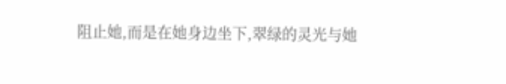阻止她,而是在她身边坐下,翠绿的灵光与她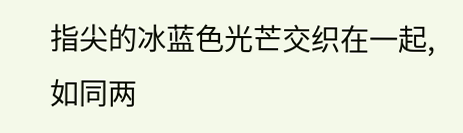指尖的冰蓝色光芒交织在一起,如同两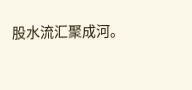股水流汇聚成河。